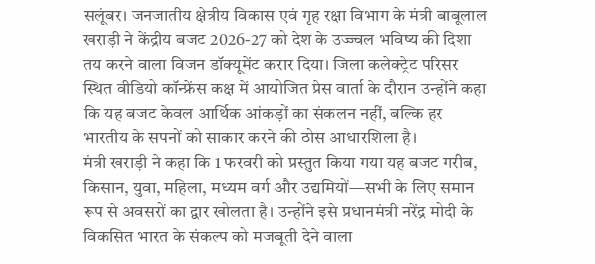सलूंबर। जनजातीय क्षेत्रीय विकास एवं गृह रक्षा विभाग के मंत्री बाबूलाल खराड़ी ने केंद्रीय बजट 2026-27 को देश के उज्ज्वल भविष्य की दिशा तय करने वाला विजन डॉक्यूमेंट करार दिया। जिला कलेक्ट्रेट परिसर स्थित वीडियो कॉन्फ्रेंस कक्ष में आयोजित प्रेस वार्ता के दौरान उन्होंने कहा कि यह बजट केवल आर्थिक आंकड़ों का संकलन नहीं, बल्कि हर भारतीय के सपनों को साकार करने की ठोस आधारशिला है।
मंत्री खराड़ी ने कहा कि 1 फरवरी को प्रस्तुत किया गया यह बजट गरीब, किसान, युवा, महिला, मध्यम वर्ग और उद्यमियों—सभी के लिए समान रूप से अवसरों का द्वार खोलता है। उन्होंने इसे प्रधानमंत्री नरेंद्र मोदी के विकसित भारत के संकल्प को मजबूती देने वाला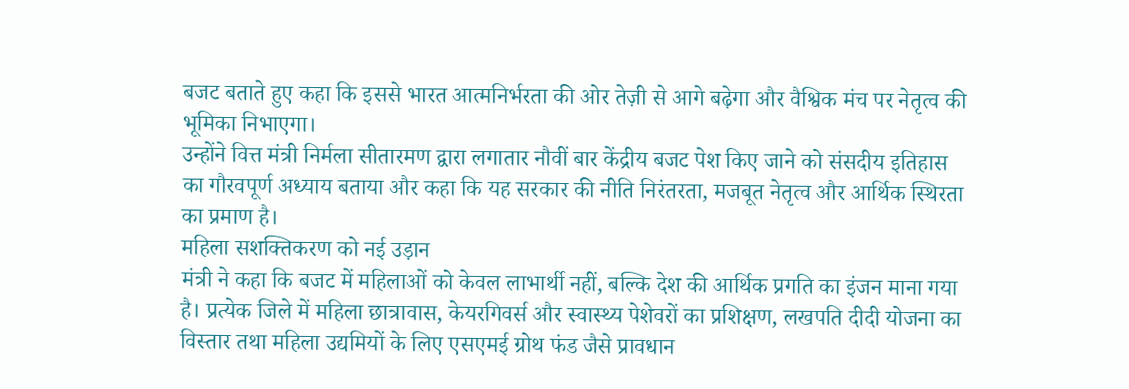बजट बताते हुए कहा कि इससे भारत आत्मनिर्भरता की ओर तेज़ी से आगे बढ़ेगा और वैश्विक मंच पर नेतृत्व की भूमिका निभाएगा।
उन्होंने वित्त मंत्री निर्मला सीतारमण द्वारा लगातार नौवीं बार केंद्रीय बजट पेश किए जाने को संसदीय इतिहास का गौरवपूर्ण अध्याय बताया और कहा कि यह सरकार की नीति निरंतरता, मजबूत नेतृत्व और आर्थिक स्थिरता का प्रमाण है।
महिला सशक्तिकरण को नई उड़ान
मंत्री ने कहा कि बजट में महिलाओं को केवल लाभार्थी नहीं, बल्कि देश की आर्थिक प्रगति का इंजन माना गया है। प्रत्येक जिले में महिला छात्रावास, केयरगिवर्स और स्वास्थ्य पेशेवरों का प्रशिक्षण, लखपति दीदी योजना का विस्तार तथा महिला उद्यमियों के लिए एसएमई ग्रोथ फंड जैसे प्रावधान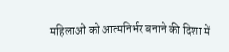महिलाओं को आत्मनिर्भर बनाने की दिशा में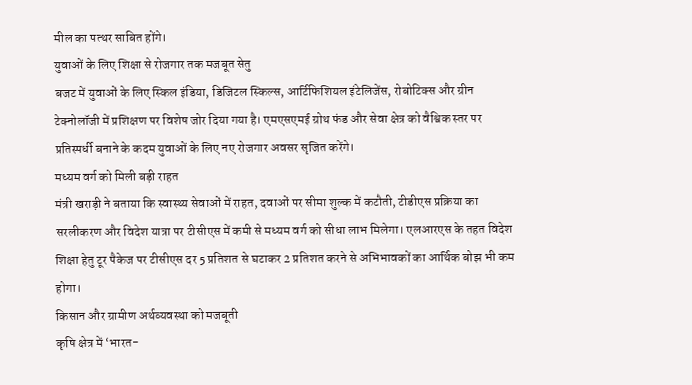मील का पत्थर साबित होंगे।
युवाओं के लिए शिक्षा से रोजगार तक मजबूत सेतु
बजट में युवाओं के लिए स्किल इंडिया, डिजिटल स्किल्स, आर्टिफिशियल इंटेलिजेंस, रोबोटिक्स और ग्रीन टेक्नोलॉजी में प्रशिक्षण पर विशेष जोर दिया गया है। एमएसएमई ग्रोथ फंड और सेवा क्षेत्र को वैश्विक स्तर पर प्रतिस्पर्धी बनाने के कदम युवाओं के लिए नए रोजगार अवसर सृजित करेंगे।
मध्यम वर्ग को मिली बड़ी राहत
मंत्री खराड़ी ने बताया कि स्वास्थ्य सेवाओं में राहत, दवाओं पर सीमा शुल्क में कटौती, टीडीएस प्रक्रिया का सरलीकरण और विदेश यात्रा पर टीसीएस में कमी से मध्यम वर्ग को सीधा लाभ मिलेगा। एलआरएस के तहत विदेश शिक्षा हेतु टूर पैकेज पर टीसीएस दर 5 प्रतिशत से घटाकर 2 प्रतिशत करने से अभिभावकों का आर्थिक बोझ भी कम होगा।
किसान और ग्रामीण अर्थव्यवस्था को मजबूती
कृषि क्षेत्र में ‘भारत-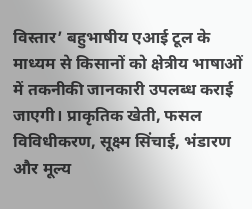विस्तार’ बहुभाषीय एआई टूल के माध्यम से किसानों को क्षेत्रीय भाषाओं में तकनीकी जानकारी उपलब्ध कराई जाएगी। प्राकृतिक खेती, फसल विविधीकरण, सूक्ष्म सिंचाई, भंडारण और मूल्य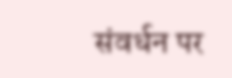संवर्धन पर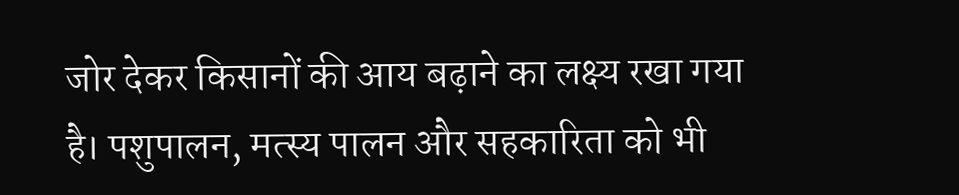जोर देकर किसानों की आय बढ़ाने का लक्ष्य रखा गया है। पशुपालन, मत्स्य पालन और सहकारिता को भी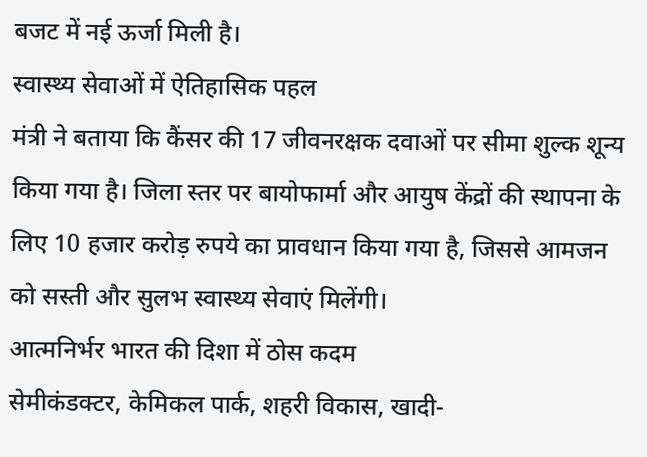बजट में नई ऊर्जा मिली है।
स्वास्थ्य सेवाओं में ऐतिहासिक पहल
मंत्री ने बताया कि कैंसर की 17 जीवनरक्षक दवाओं पर सीमा शुल्क शून्य किया गया है। जिला स्तर पर बायोफार्मा और आयुष केंद्रों की स्थापना के लिए 10 हजार करोड़ रुपये का प्रावधान किया गया है, जिससे आमजन को सस्ती और सुलभ स्वास्थ्य सेवाएं मिलेंगी।
आत्मनिर्भर भारत की दिशा में ठोस कदम
सेमीकंडक्टर, केमिकल पार्क, शहरी विकास, खादी-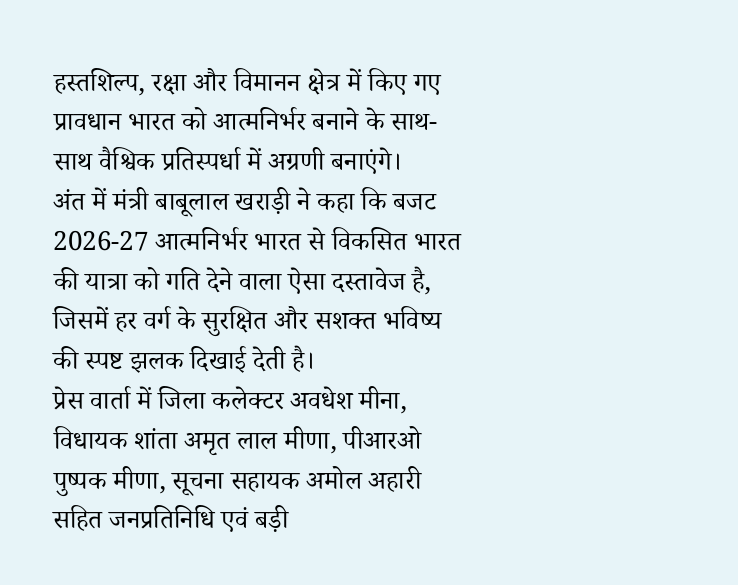हस्तशिल्प, रक्षा और विमानन क्षेत्र में किए गए प्रावधान भारत को आत्मनिर्भर बनाने के साथ-साथ वैश्विक प्रतिस्पर्धा में अग्रणी बनाएंगे।
अंत में मंत्री बाबूलाल खराड़ी ने कहा कि बजट 2026-27 आत्मनिर्भर भारत से विकसित भारत की यात्रा को गति देने वाला ऐसा दस्तावेज है, जिसमें हर वर्ग के सुरक्षित और सशक्त भविष्य की स्पष्ट झलक दिखाई देती है।
प्रेस वार्ता में जिला कलेक्टर अवधेश मीना, विधायक शांता अमृत लाल मीणा, पीआरओ पुष्पक मीणा, सूचना सहायक अमोल अहारी सहित जनप्रतिनिधि एवं बड़ी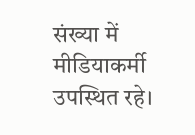संख्या में मीडियाकर्मी उपस्थित रहे।